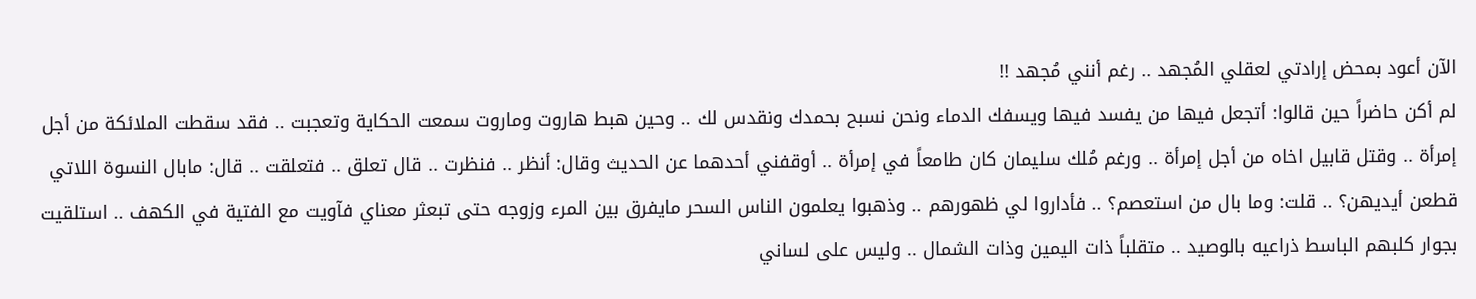الآن أعود بمحض إرادتي لعقلي المُجهد .. رغم أنني مُجهد !!
لم أكن حاضراً حين قالوا: أتجعل فيها من يفسد فيها ويسفك الدماء ونحن نسبح بحمدك ونقدس لك .. وحين هبط هاروت وماروت سمعت الحكاية وتعجبت .. فقد سقطت الملائكة من أجل إمرأة .. وقتل قابيل اخاه من أجل إمرأة .. ورغم مُلك سليمان كان طامعاً في إمرأة .. أوقفني أحدهما عن الحديث وقال: أنظر .. فنظرت .. قال تعلق .. فتعلقت .. قال: مابال النسوة اللاتي قطعن أيديهن؟ .. قلت: وما بال من استعصم؟ .. فأداروا لي ظهورهم .. وذهبوا يعلمون الناس السحر مايفرق بين المرء وزوجه حتى تبعثر معناي فآويت مع الفتية في الكهف .. استلقيت بجوار كلبهم الباسط ذراعيه بالوصيد .. متقلباً ذات اليمين وذات الشمال .. وليس على لساني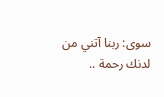سوى: ربنا آتني من لدنك رحمة ..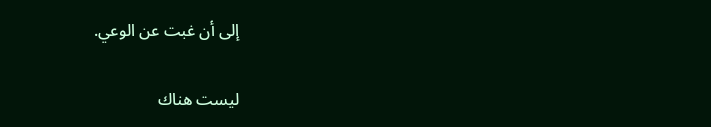إلى أن غبت عن الوعي.

ليست هناك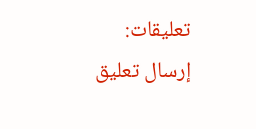تعليقات:
إرسال تعليق